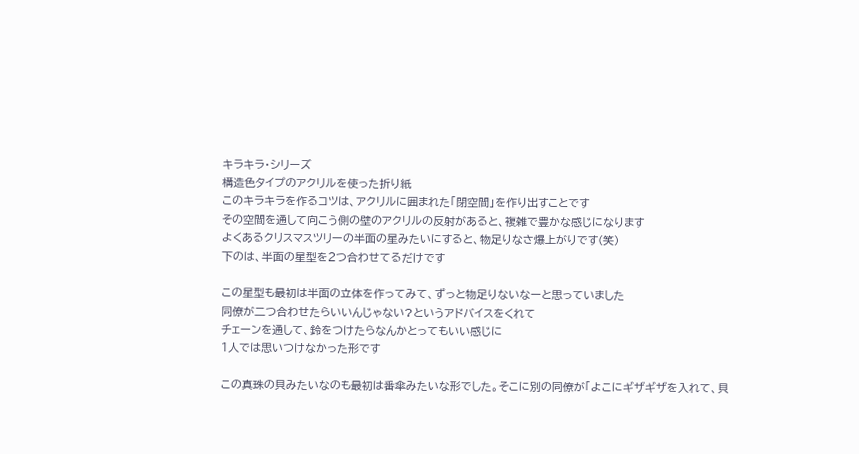キラキラ・シリーズ
構造色タイプのアクリルを使った折り紙
このキラキラを作るコツは、アクリルに囲まれた「閉空間」を作り出すことです
その空間を通して向こう側の壁のアクリルの反射があると、複雑で豊かな感じになります
よくあるクリスマスツリーの半面の星みたいにすると、物足りなさ爆上がりです(笑)
下のは、半面の星型を2つ合わせてるだけです

この星型も最初は半面の立体を作ってみて、ずっと物足りないなーと思っていました
同僚が二つ合わせたらいいんじゃない?というアドバイスをくれて
チェーンを通して、鈴をつけたらなんかとってもいい感じに
1人では思いつけなかった形です

この真珠の貝みたいなのも最初は番傘みたいな形でした。そこに別の同僚が「よこにギザギザを入れて、貝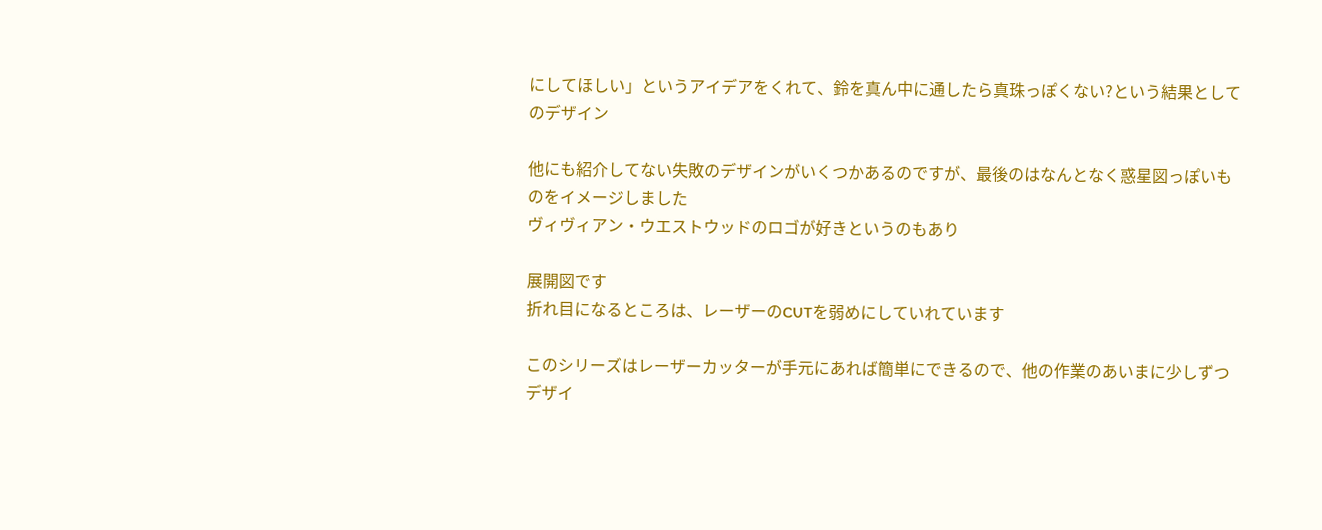にしてほしい」というアイデアをくれて、鈴を真ん中に通したら真珠っぽくない?という結果としてのデザイン

他にも紹介してない失敗のデザインがいくつかあるのですが、最後のはなんとなく惑星図っぽいものをイメージしました
ヴィヴィアン・ウエストウッドのロゴが好きというのもあり

展開図です
折れ目になるところは、レーザーのCUTを弱めにしていれています

このシリーズはレーザーカッターが手元にあれば簡単にできるので、他の作業のあいまに少しずつデザイ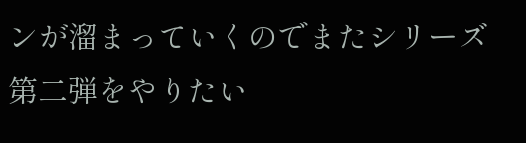ンが溜まっていくのでまたシリーズ第二弾をやりたい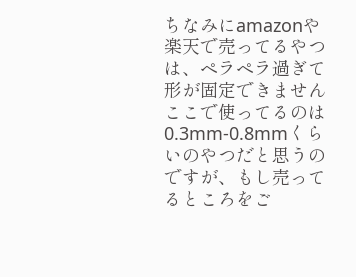ちなみにamazonや楽天で売ってるやつは、ペラペラ過ぎて形が固定できません
ここで使ってるのは0.3mm-0.8mmくらいのやつだと思うのですが、もし売ってるところをご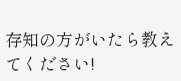存知の方がいたら教えてください!